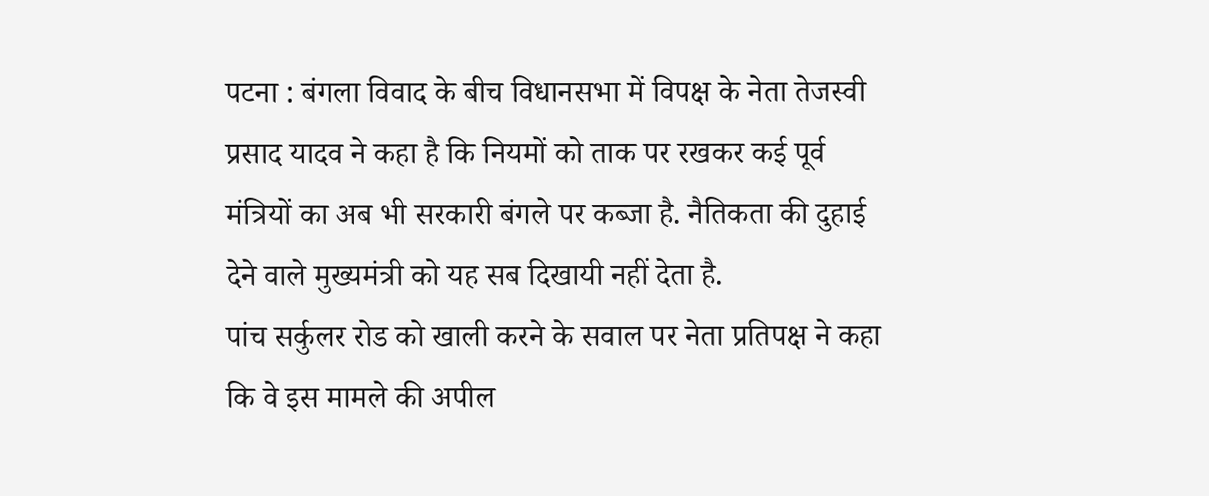पटना : बंगला विवाद के बीच विधानसभा में विपक्ष के नेता तेजस्वी प्रसाद यादव ने कहा है कि नियमों को ताक पर रखकर कई पूर्व मंत्रियों का अब भी सरकारी बंगले पर कब्जा है. नैतिकता की दुहाई देने वाले मुख्यमंत्री को यह सब दिखायी नहीं देता है.
पांच सर्कुलर रोड को खाली करने के सवाल पर नेता प्रतिपक्ष ने कहा कि वे इस मामले की अपील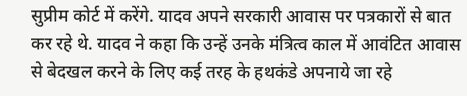सुप्रीम कोर्ट में करेंगे. यादव अपने सरकारी आवास पर पत्रकारों से बात कर रहे थे. यादव ने कहा कि उन्हें उनके मंत्रित्व काल में आवंटित आवास से बेदखल करने के लिए कई तरह के हथकंडे अपनाये जा रहे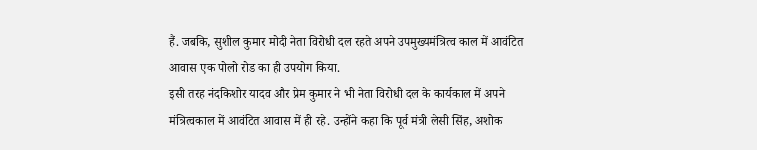हैं. जबकि, सुशील कुमार मोदी नेता विरोधी दल रहते अपने उपमुख्यमंत्रित्व काल में आवंटित आवास एक पोलो रोड का ही उपयोग किया.
इसी तरह नंदकिशोर यादव और प्रेम कुमार ने भी नेता विरोधी दल के कार्यकाल में अपने मंत्रित्वकाल में आवंटित आवास में ही रहे. उन्होंने कहा कि पूर्व मंत्री लेसी सिंह, अशोक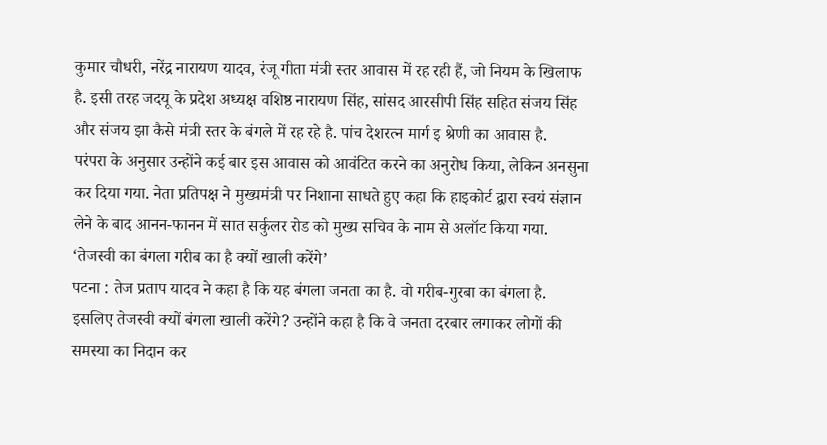कुमार चौधरी, नरेंद्र नारायण यादव, रंजू गीता मंत्री स्तर आवास में रह रही हैं, जो नियम के खिलाफ है. इसी तरह जदयू के प्रदेश अध्यक्ष वशिष्ठ नारायण सिंह, सांसद आरसीपी सिंह सहित संजय सिंह और संजय झा कैसे मंत्री स्तर के बंगले में रह रहे है. पांच देशरत्न मार्ग इ श्रेणी का आवास है.
परंपरा के अनुसार उन्होंने कई बार इस आवास को आवंटित करने का अनुरोध किया, लेकिन अनसुना कर दिया गया. नेता प्रतिपक्ष ने मुख्यमंत्री पर निशाना साधते हुए कहा कि हाइकोर्ट द्वारा स्वयं संज्ञान लेने के बाद आनन-फानन में सात सर्कुलर रोड को मुख्य सचिव के नाम से अलॉट किया गया.
‘तेजस्वी का बंगला गरीब का है क्यों खाली करेंगे’
पटना : तेज प्रताप यादव ने कहा है कि यह बंगला जनता का है. वो गरीब-गुरबा का बंगला है. इसलिए तेजस्वी क्यों बंगला खाली करेंगे? उन्होंने कहा है कि वे जनता दरबार लगाकर लोगों की समस्या का निदान कर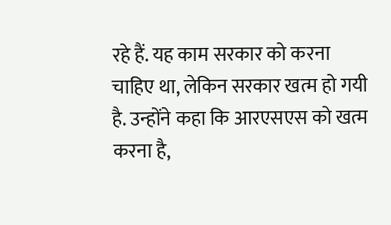रहे हैं. यह काम सरकार को करना चाहिए था, लेकिन सरकार खत्म हो गयी है. उन्होंने कहा कि आरएसएस को खत्म करना है,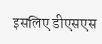इसलिए डीएसएस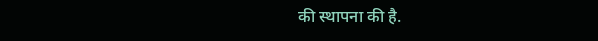की स्थापना की है.